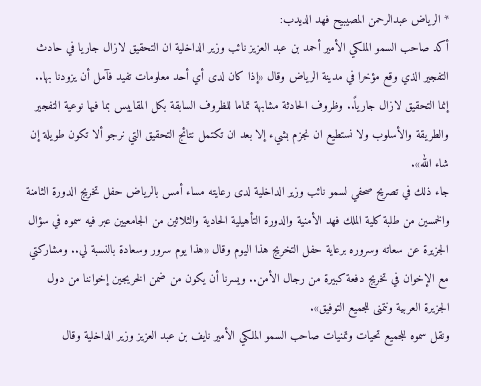* الرياض عبدالرحمن المصيبيح فهد الديدب:
أكد صاحب السمو الملكي الأمير أحمد بن عبد العزيز نائب وزير الداخلية ان التحقيق لازال جاريا في حادث التفجير الذي وقع مؤخرا في مدينة الرياض وقال «إذا كان لدى أي أحد معلومات تفيد فآمل أن يزودنا بها.. إنما التحقيق لازال جارياً.. وظروف الحادثة مشابهة تماما للظروف السابقة بكل المقاييس بما فيها نوعية التفجير والطريقة والأسلوب ولا نستطيع ان نجزم بشيء إلا بعد ان تكتمل نتائج التحقيق التي نرجو ألا تكون طويلة إن شاء الله».
جاء ذلك في تصريح صحفي لسمو نائب وزير الداخلية لدى رعايته مساء أمس بالرياض حفل تخريج الدورة الثامنة والخمسين من طلبة كلية الملك فهد الأمنية والدورة التأهيلية الحادية والثلاثين من الجامعيين عبر فيه سموه في سؤال الجزيرة عن سعاته وسروره برعاية حفل التخريج هذا اليوم وقال «هذا يوم سرور وسعادة بالنسبة لي.. ومشاركتي مع الإخوان في تخريج دفعة كبيرة من رجال الأمن.. ويسرنا أن يكون من ضمن الخريجين إخواننا من دول الجزيرة العربية ونتمنى للجميع التوفيق».
ونقل سموه للجميع تحيات وتمنيات صاحب السمو الملكي الأمير نايف بن عبد العزيز وزير الداخلية وقال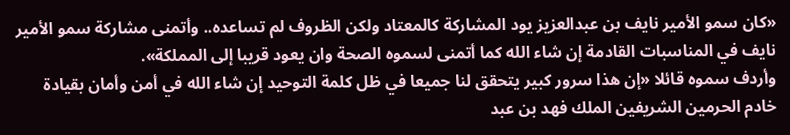«كان سمو الأمير نايف بن عبدالعزيز يود المشاركة كالمعتاد ولكن الظروف لم تساعده.. وأتمنى مشاركة سمو الأمير نايف في المناسبات القادمة إن شاء الله كما أتمنى لسموه الصحة وان يعود قريبا إلى المملكة».
وأردف سموه قائلا «إن هذا سرور كبير يتحقق لنا جميعا في ظل كلمة التوحيد إن شاء الله في أمن وأمان بقيادة خادم الحرمين الشريفين الملك فهد بن عبد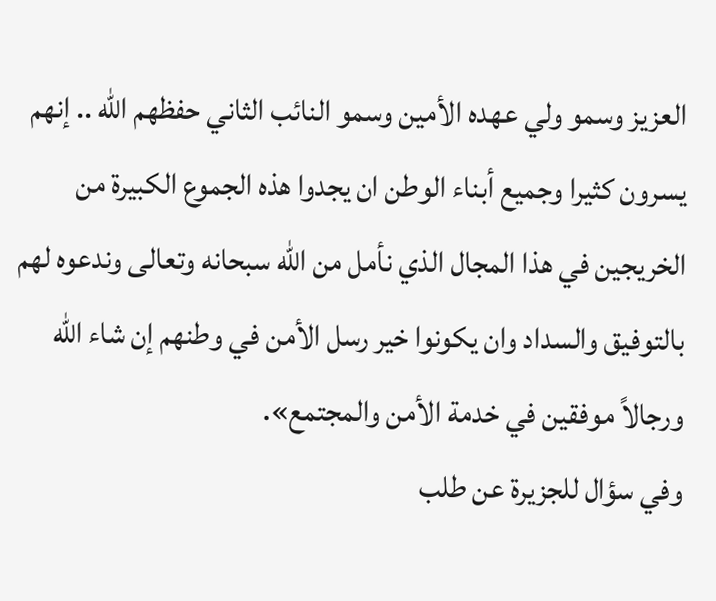العزيز وسمو ولي عهده الأمين وسمو النائب الثاني حفظهم الله .. إنهم يسرون كثيرا وجميع أبناء الوطن ان يجدوا هذه الجموع الكبيرة من الخريجين في هذا المجال الذي نأمل من الله سبحانه وتعالى وندعوه لهم بالتوفيق والسداد وان يكونوا خير رسل الأمن في وطنهم إن شاء الله ورجالاً موفقين في خدمة الأمن والمجتمع».
وفي سؤال للجزيرة عن طلب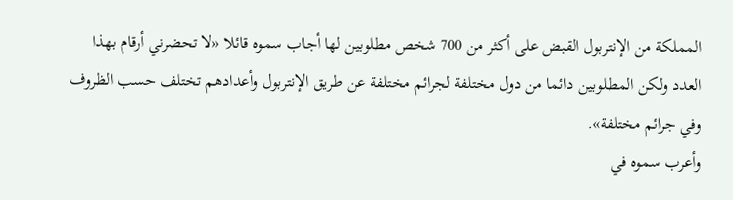المملكة من الإنتربول القبض على أكثر من 700 شخص مطلوبين لها أجاب سموه قائلا «لا تحضرني أرقام بهذا العدد ولكن المطلوبين دائما من دول مختلفة لجرائم مختلفة عن طريق الإنتربول وأعدادهم تختلف حسب الظروف وفي جرائم مختلفة».
وأعرب سموه في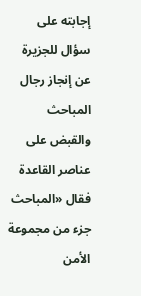إجابته على سؤال للجزيرة عن إنجاز رجال المباحث والقبض على عناصر القاعدة فقال «المباحث جزء من مجموعة الأمن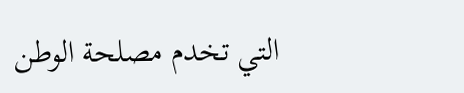التي تخدم مصلحة الوطن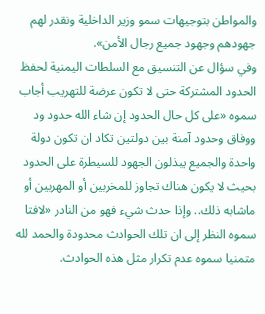والمواطن بتوجيهات سمو وزير الداخلية ونقدر لهم جهودهم وجهود جميع رجال الأمن».
وفي سؤال عن التنسيق مع السلطات اليمنية لحفظ الحدود المشتركة حتى لا تكون عرضة للتهريب أجاب سموه «على كل حال الحدود إن شاء الله حدود ود ووفاق وحدود آمنة بين دولتين تكاد ان تكون دولة واحدة والجميع يبذلون الجهود للسيطرة على الحدود بحيث لا يكون هناك تجاوز للمخربين أو المهربين أو ماشابه ذلك.. وإذا حدث شيء فهو من النادر «لافتا سموه النظر إلى ان تلك الحوادث محدودة والحمد لله متمنيا سموه عدم تكرار مثل هذه الحوادث.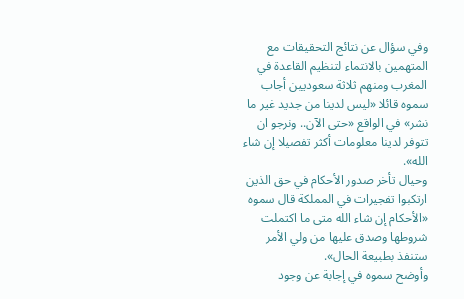وفي سؤال عن نتائج التحقيقات مع المتهمين بالانتماء لتنظيم القاعدة في المغرب ومنهم ثلاثة سعوديين أجاب سموه قائلا «ليس لدينا من جديد غير ما نشر» في الواقع «حتى الآن.. ونرجو ان تتوفر لدينا معلومات أكثر تفصيلا إن شاء الله».
وحيال تأخر صدور الأحكام في حق الذين ارتكبوا تفجيرات في المملكة قال سموه «الأحكام إن شاء الله متى ما اكتملت شروطها وصدق عليها من ولي الأمر ستنفذ بطبيعة الحال».
وأوضح سموه في إجابة عن وجود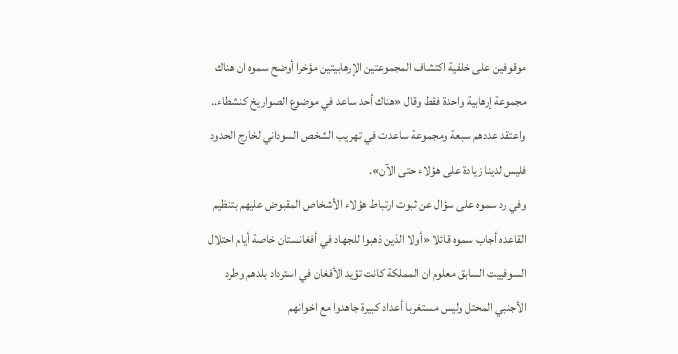موقوفين على خلفية اكتشاف المجموعتين الإرهابيتين مؤخرا أوضح سموه ان هناك مجموعة إرهابية واحدة فقط وقال «هناك أحد ساعد في موضوع الصواريخ كنشطاء.. واعتقد عددهم سبعة ومجموعة ساعدت في تهريب الشخص السوداني لخارج الحدود فليس لدينا زيادة على هؤلاء حتى الآن».
وفي رد سموه على سؤال عن ثبوت ارتباط هؤلاء الأشخاص المقبوض عليهم بتنظيم القاعده أجاب سموه قائلا «أولا الذين ذهبوا للجهاد في أفغانستان خاصة أيام احتلال السوفييت السابق معلوم ان المملكة كانت تؤيد الأفغان في استرداد بلدهم وطرد الأجنبي المحتل وليس مستغربا أعداد كبيرة جاهدوا مع اخوانهم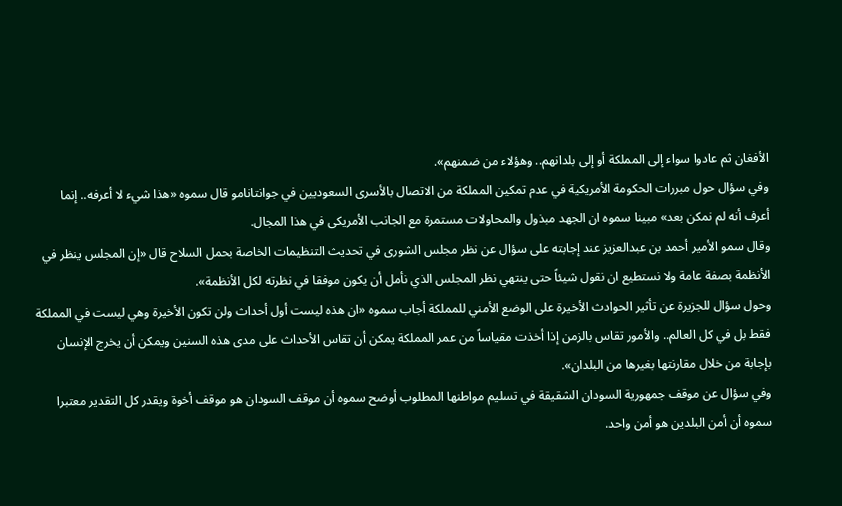الأفغان ثم عادوا سواء إلى المملكة أو إلى بلدانهم.. وهؤلاء من ضمنهم».
وفي سؤال حول مبررات الحكومة الأمريكية في عدم تمكين المملكة من الاتصال بالأسرى السعوديين في جوانتانامو قال سموه «هذا شيء لا أعرفه.. إنما أعرف أنه لم نمكن بعد» مبينا سموه ان الجهد مبذول والمحاولات مستمرة مع الجانب الأمريكى في هذا المجال.
وقال سمو الأمير أحمد بن عبدالعزيز عند إجابته على سؤال عن نظر مجلس الشورى في تحديث التنظيمات الخاصة بحمل السلاح قال «إن المجلس ينظر في الأنظمة بصفة عامة ولا نستطيع ان نقول شيئاً حتى ينتهي نظر المجلس الذي نأمل أن يكون موفقا في نظرته لكل الأنظمة».
وحول سؤال للجزيرة عن تأثير الحوادث الأخيرة على الوضع الأمني للمملكة أجاب سموه «ان هذه ليست أول أحداث ولن تكون الأخيرة وهي ليست في المملكة فقط بل في كل العالم.. والأمور تقاس بالزمن إذا أخذت مقياساً من عمر المملكة يمكن أن تقاس الأحداث على مدى هذه السنين ويمكن أن يخرج الإنسان بإجابة من خلال مقارنتها بغيرها من البلدان».
وفي سؤال عن موقف جمهورية السودان الشقيقة في تسليم مواطنها المطلوب أوضح سموه أن موقف السودان هو موقف أخوة ويقدر كل التقدير معتبرا سموه أن أمن البلدين هو أمن واحد.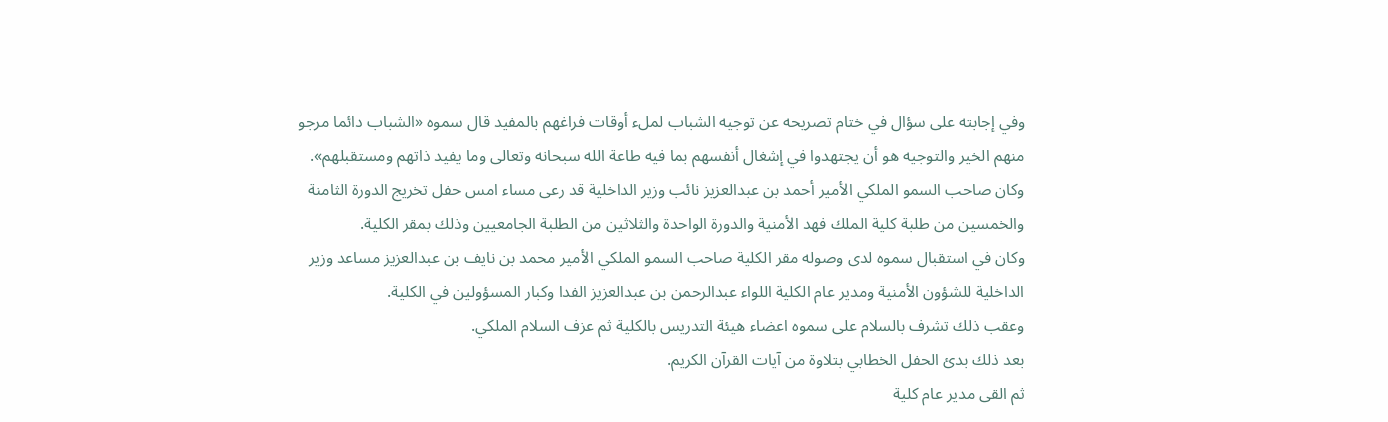وفي إجابته على سؤال في ختام تصريحه عن توجيه الشباب لملء أوقات فراغهم بالمفيد قال سموه «الشباب دائما مرجو منهم الخير والتوجيه هو أن يجتهدوا في إشغال أنفسهم بما فيه طاعة الله سبحانه وتعالى وما يفيد ذاتهم ومستقبلهم».
وكان صاحب السمو الملكي الأمير أحمد بن عبدالعزيز نائب وزير الداخلية قد رعى مساء امس حفل تخريج الدورة الثامنة والخمسين من طلبة كلية الملك فهد الأمنية والدورة الواحدة والثلاثين من الطلبة الجامعيين وذلك بمقر الكلية.
وكان في استقبال سموه لدى وصوله مقر الكلية صاحب السمو الملكي الأمير محمد بن نايف بن عبدالعزيز مساعد وزير الداخلية للشؤون الأمنية ومدير عام الكلية اللواء عبدالرحمن بن عبدالعزيز الفدا وكبار المسؤولين في الكلية.
وعقب ذلك تشرف بالسلام على سموه اعضاء هيئة التدريس بالكلية ثم عزف السلام الملكي.
بعد ذلك بدئ الحفل الخطابي بتلاوة من آيات القرآن الكريم.
ثم القى مدير عام كلية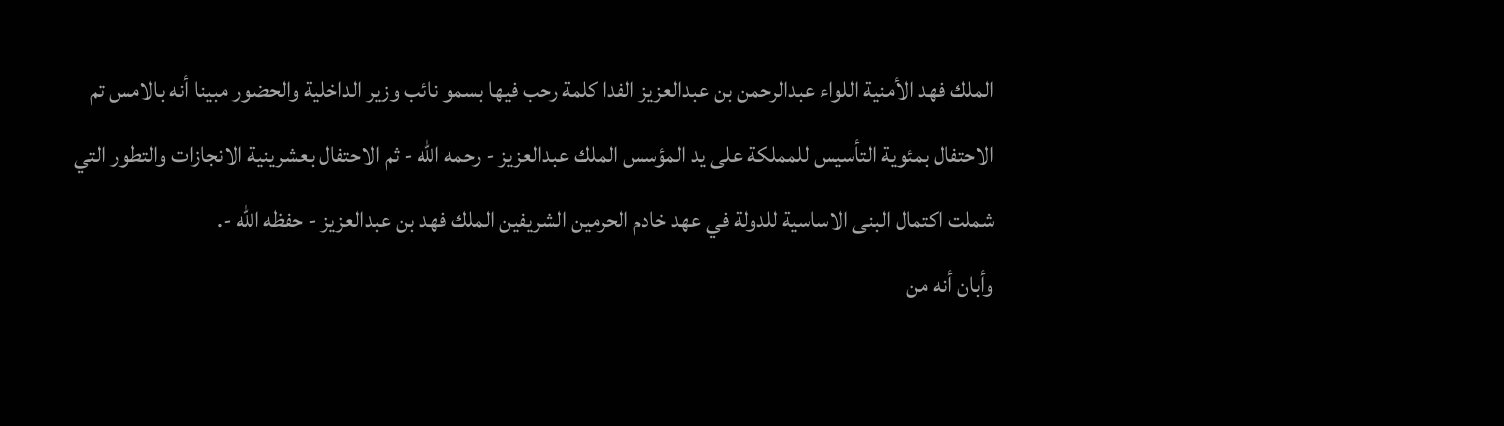الملك فهد الأمنية اللواء عبدالرحمن بن عبدالعزيز الفدا كلمة رحب فيها بسمو نائب وزير الداخلية والحضور مبينا أنه بالامس تم الاحتفال بمئوية التأسيس للمملكة على يد المؤسس الملك عبدالعزيز - رحمه الله - ثم الاحتفال بعشرينية الانجازات والتطور التي شملت اكتمال البنى الاساسية للدولة في عهد خادم الحرمين الشريفين الملك فهد بن عبدالعزيز - حفظه الله -.
وأبان أنه من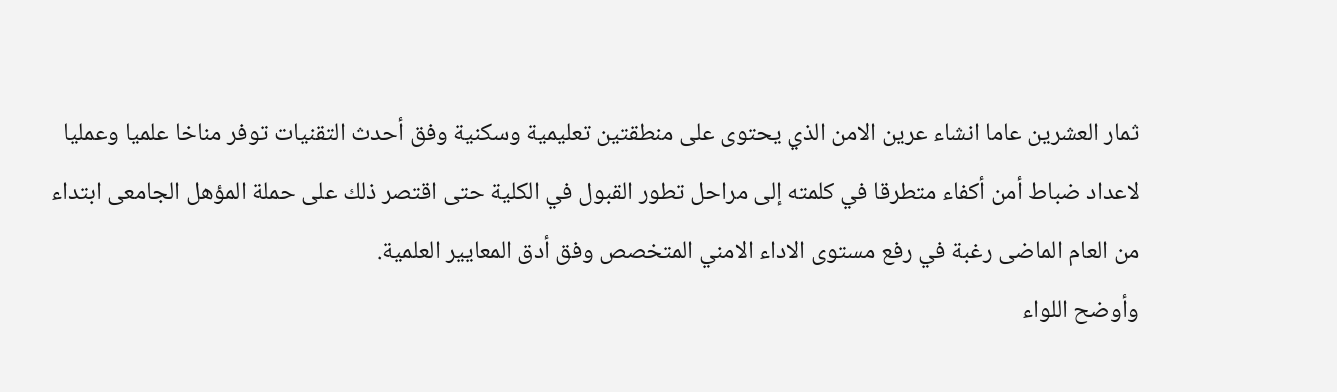ثمار العشرين عاما انشاء عرين الامن الذي يحتوى على منطقتين تعليمية وسكنية وفق أحدث التقنيات توفر مناخا علميا وعمليا لاعداد ضباط أمن أكفاء متطرقا في كلمته إلى مراحل تطور القبول في الكلية حتى اقتصر ذلك على حملة المؤهل الجامعى ابتداء من العام الماضى رغبة في رفع مستوى الاداء الامني المتخصص وفق أدق المعايير العلمية.
وأوضح اللواء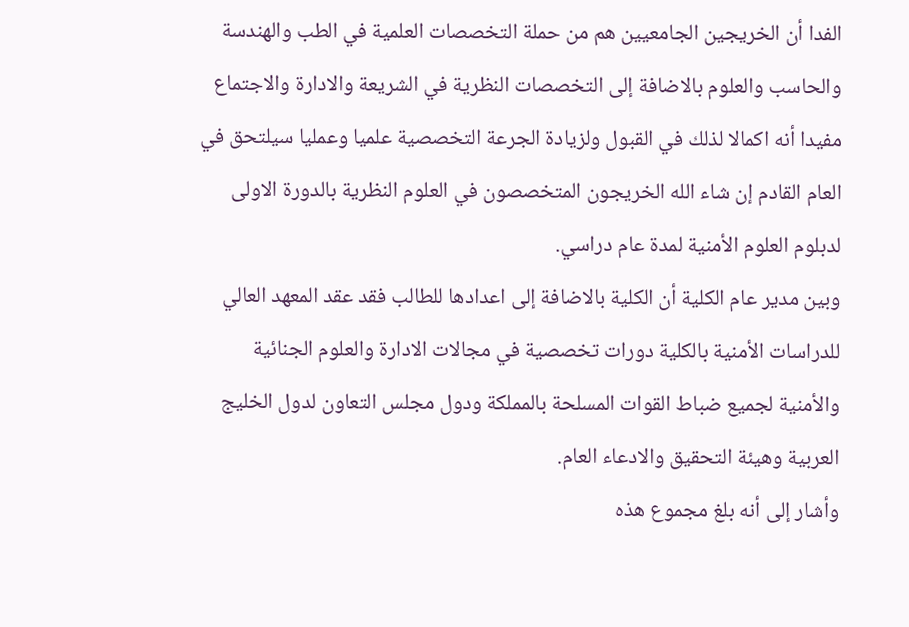الفدا أن الخريجين الجامعيين هم من حملة التخصصات العلمية في الطب والهندسة والحاسب والعلوم بالاضافة إلى التخصصات النظرية في الشريعة والادارة والاجتماع مفيدا أنه اكمالا لذلك في القبول ولزيادة الجرعة التخصصية علميا وعمليا سيلتحق في العام القادم إن شاء الله الخريجون المتخصصون في العلوم النظرية بالدورة الاولى لدبلوم العلوم الأمنية لمدة عام دراسي.
وبين مدير عام الكلية أن الكلية بالاضافة إلى اعدادها للطالب فقد عقد المعهد العالي للدراسات الأمنية بالكلية دورات تخصصية في مجالات الادارة والعلوم الجنائية والأمنية لجميع ضباط القوات المسلحة بالمملكة ودول مجلس التعاون لدول الخليج العربية وهيئة التحقيق والادعاء العام.
وأشار إلى أنه بلغ مجموع هذه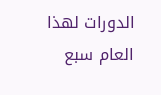الدورات لهذا العام سبع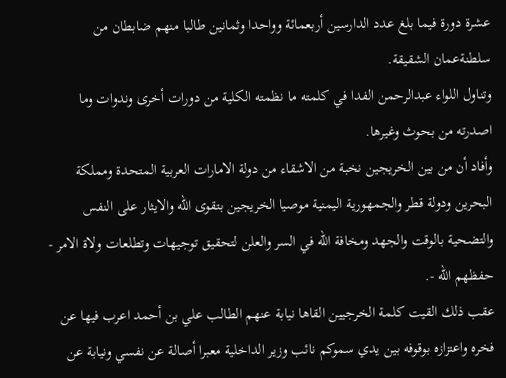عشرة دورة فيما بلغ عدد الدارسين أربعمائة وواحدا وثمانين طالبا منهم ضابطان من سلطنةعمان الشقيقة.
وتناول اللواء عبدالرحمن الفدا في كلمته ما نظمته الكلية من دورات أخرى وندوات وما اصدرته من بحوث وغيرها.
وأفاد أن من بين الخريجين نخبة من الاشقاء من دولة الامارات العربية المتحدة ومملكة البحرين ودولة قطر والجمهورية اليمنية موصيا الخريجين بتقوى الله والايثار على النفس والتضحية بالوقت والجهد ومخافة الله في السر والعلن لتحقيق توجيهات وتطلعات ولاة الامر - حفظهم الله -.
عقب ذلك القيت كلمة الخرجيين القاها نيابة عنهم الطالب علي بن أحمد اعرب فيها عن فخره واعتزازه بوقوفه بين يدي سموكم نائب وزير الداخلية معبرا أصالة عن نفسي ونيابة عن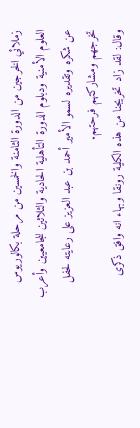زملائي الخرجين من الدورة الثامنة والخمسين من مرحلة بكالوريوس العلوم الأمنية ودبلوم الدورة التأهلية الحادية والثلاثين للجامعيين وأعرب عن شكره وتقديره لسمو الأمير أحمد بن عبد العزيز على رعايته لحفل تخرجهم ومشاركتهم فرحتهم.
وقال: لقد زاد تخريجنا من هذه الكلية رونقا وبهاء انه وافق ذكرى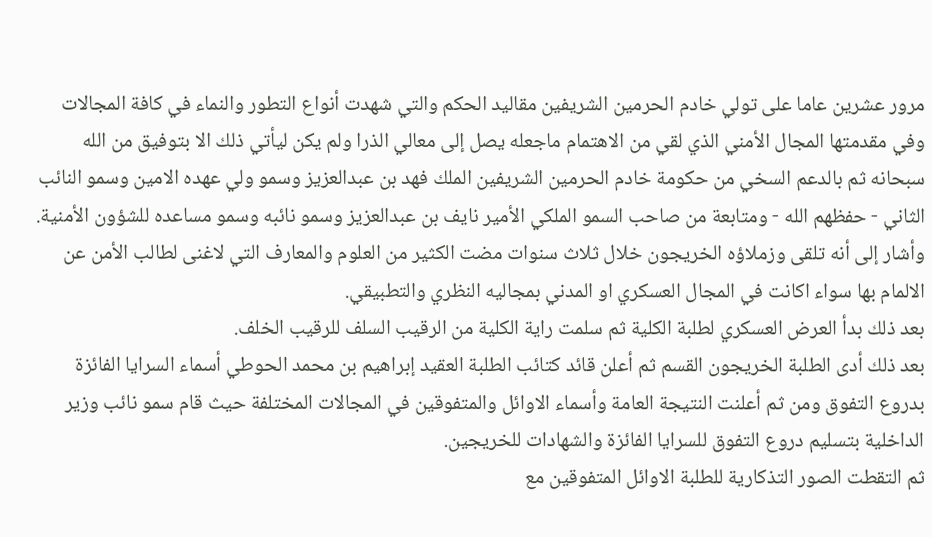مرور عشرين عاما على تولي خادم الحرمين الشريفين مقاليد الحكم والتي شهدت أنواع التطور والنماء في كافة المجالات وفي مقدمتها المجال الأمني الذي لقي من الاهتمام ماجعله يصل إلى معالي الذرا ولم يكن ليأتي ذلك الا بتوفيق من الله سبحانه ثم بالدعم السخي من حكومة خادم الحرمين الشريفين الملك فهد بن عبدالعزيز وسمو ولي عهده الامين وسمو النائب الثاني - حفظهم الله - ومتابعة من صاحب السمو الملكي الأمير نايف بن عبدالعزيز وسمو نائبه وسمو مساعده للشؤون الأمنية.
وأشار إلى أنه تلقى وزملاؤه الخريجون خلال ثلاث سنوات مضت الكثير من العلوم والمعارف التي لاغنى لطالب الأمن عن الالمام بها سواء اكانت في المجال العسكري او المدني بمجاليه النظري والتطبيقي.
بعد ذلك بدأ العرض العسكري لطلبة الكلية ثم سلمت راية الكلية من الرقيب السلف للرقيب الخلف.
بعد ذلك أدى الطلبة الخريجون القسم ثم أعلن قائد كتائب الطلبة العقيد إبراهيم بن محمد الحوطي أسماء السرايا الفائزة بدروع التفوق ومن ثم أعلنت النتيجة العامة وأسماء الاوائل والمتفوقين في المجالات المختلفة حيث قام سمو نائب وزير الداخلية بتسليم دروع التفوق للسرايا الفائزة والشهادات للخريجين.
ثم التقطت الصور التذكارية للطلبة الاوائل المتفوقين مع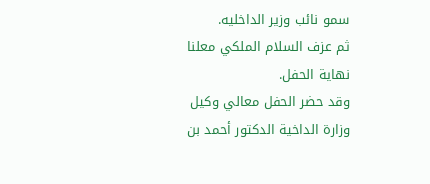سمو نائب وزير الداخليه.
ثم عزف السلام الملكي معلنا نهاية الحفل.
وقد حضر الحفل معالي وكيل وزارة الداخية الدكتور أحمد بن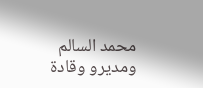محمد السالم ومديرو وقادة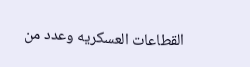القطاعات العسكريه وعدد من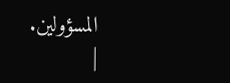المسؤولين.
|